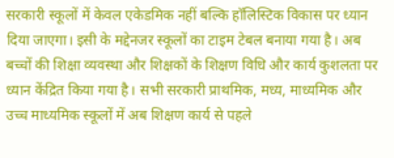सरकारी स्कूलों में केवल एकेडमिक नहीं बल्कि हॉलिस्टिक विकास पर ध्यान दिया जाएगा। इसी के मद्देनजर स्कूलों का टाइम टेबल बनाया गया है। अब बच्चों की शिक्षा व्यवस्था और शिक्षकों के शिक्षण विधि और कार्य कुशलता पर ध्यान केंद्रित किया गया है। सभी सरकारी प्राथमिक, मध्य, माध्यमिक और उच्च माध्यमिक स्कूलों में अब शिक्षण कार्य से पहले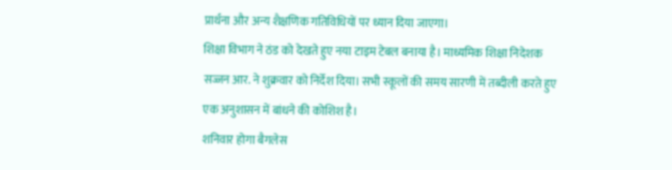प्रार्थना और अन्य शैक्षणिक गतिविधियों पर ध्यान दिया जाएगा।
शिक्षा विभाग ने ठंड को देखते हुए नया टाइम टेबल बनाया है। माध्यमिक शिक्षा निदेशक सज्जन आर. ने शुक्रवार को निर्देश दिया। सभी स्कूलों की समय सारणी में तब्दीली करते हुए एक अनुशासन में बांधने की कोशिश है।
शनिवार होगा बैगलेस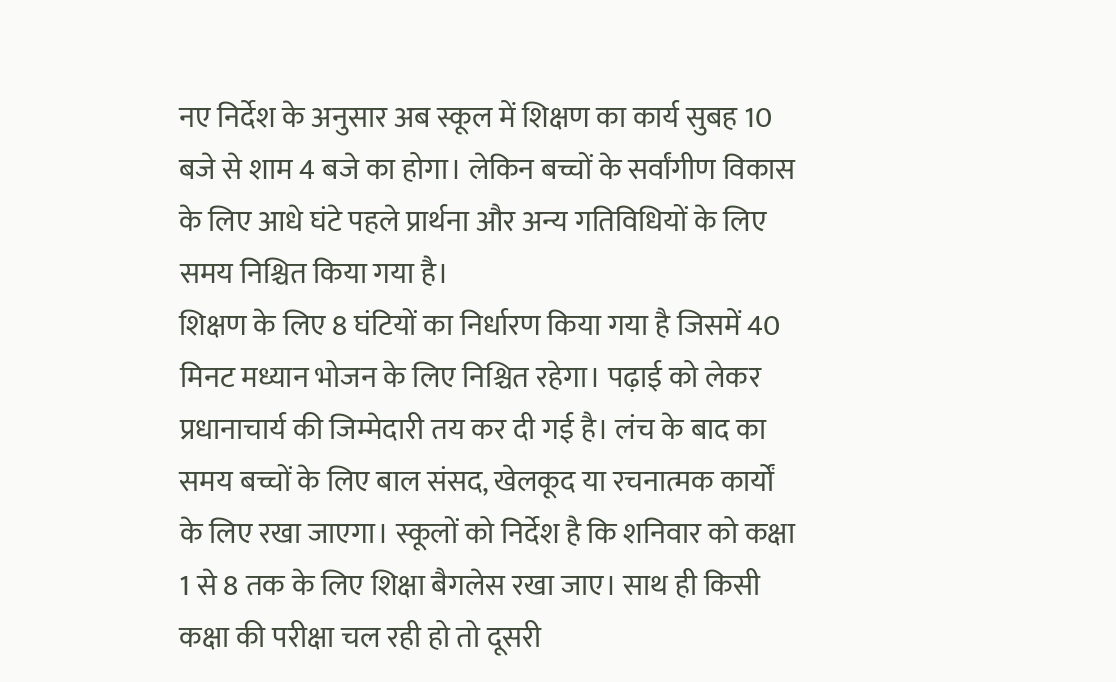नए निर्देश के अनुसार अब स्कूल में शिक्षण का कार्य सुबह 10 बजे से शाम 4 बजे का होगा। लेकिन बच्चों के सर्वांगीण विकास के लिए आधे घंटे पहले प्रार्थना और अन्य गतिविधियों के लिए समय निश्चित किया गया है।
शिक्षण के लिए 8 घंटियों का निर्धारण किया गया है जिसमें 40 मिनट मध्यान भोजन के लिए निश्चित रहेगा। पढ़ाई को लेकर प्रधानाचार्य की जिम्मेदारी तय कर दी गई है। लंच के बाद का समय बच्चों के लिए बाल संसद, खेलकूद या रचनात्मक कार्यों के लिए रखा जाएगा। स्कूलों को निर्देश है कि शनिवार को कक्षा 1 से 8 तक के लिए शिक्षा बैगलेस रखा जाए। साथ ही किसी कक्षा की परीक्षा चल रही हो तो दूसरी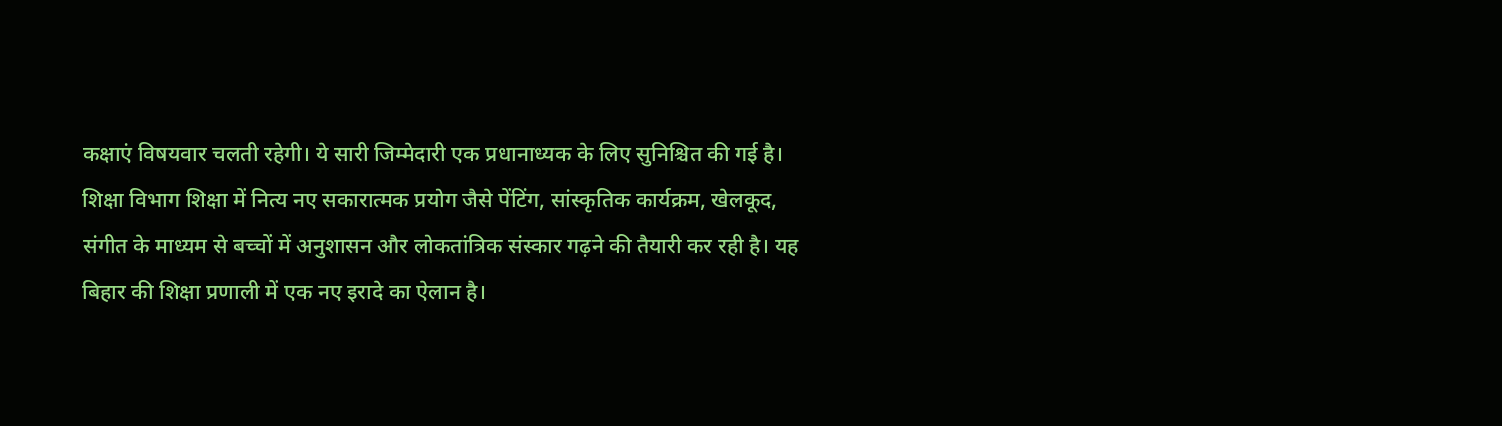कक्षाएं विषयवार चलती रहेगी। ये सारी जिम्मेदारी एक प्रधानाध्यक के लिए सुनिश्चित की गई है।
शिक्षा विभाग शिक्षा में नित्य नए सकारात्मक प्रयोग जैसे पेंटिंग, सांस्कृतिक कार्यक्रम, खेलकूद, संगीत के माध्यम से बच्चों में अनुशासन और लोकतांत्रिक संस्कार गढ़ने की तैयारी कर रही है। यह बिहार की शिक्षा प्रणाली में एक नए इरादे का ऐलान है।